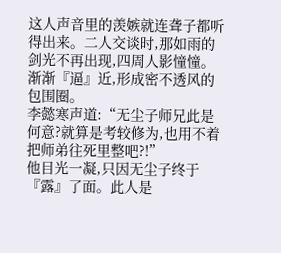这人声音里的羡嫉就连聋子都听得出来。二人交谈时,那如雨的剑光不再出现,四周人影憧憧。渐渐『逼』近,形成密不透风的包围圈。
李懿寒声道:“无尘子师兄此是何意?就算是考较修为,也用不着把师弟往死里整吧?!”
他目光一凝,只因无尘子终于『露』了面。此人是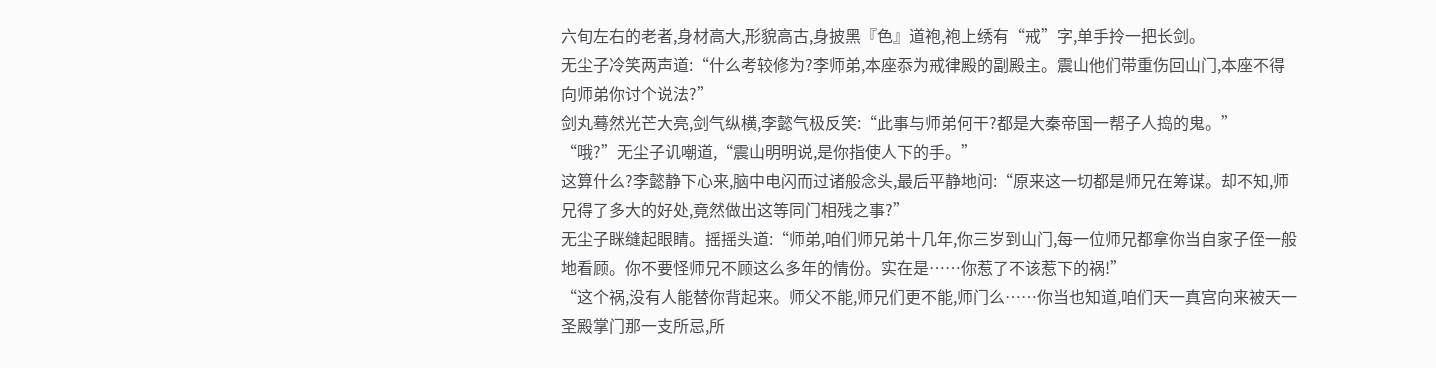六旬左右的老者,身材高大,形貌高古,身披黑『色』道袍,袍上绣有“戒”字,单手拎一把长剑。
无尘子冷笑两声道:“什么考较修为?李师弟,本座忝为戒律殿的副殿主。震山他们带重伤回山门,本座不得向师弟你讨个说法?”
剑丸蓦然光芒大亮,剑气纵横,李懿气极反笑:“此事与师弟何干?都是大秦帝国一帮子人捣的鬼。”
“哦?”无尘子讥嘲道,“震山明明说,是你指使人下的手。”
这算什么?李懿静下心来,脑中电闪而过诸般念头,最后平静地问:“原来这一切都是师兄在筹谋。却不知,师兄得了多大的好处,竟然做出这等同门相残之事?”
无尘子眯缝起眼睛。摇摇头道:“师弟,咱们师兄弟十几年,你三岁到山门,每一位师兄都拿你当自家子侄一般地看顾。你不要怪师兄不顾这么多年的情份。实在是……你惹了不该惹下的祸!”
“这个祸,没有人能替你背起来。师父不能,师兄们更不能,师门么……你当也知道,咱们天一真宫向来被天一圣殿掌门那一支所忌,所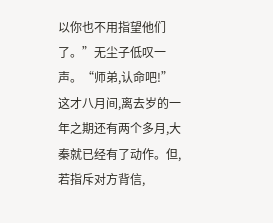以你也不用指望他们了。”无尘子低叹一声。“师弟,认命吧!”
这才八月间,离去岁的一年之期还有两个多月,大秦就已经有了动作。但,若指斥对方背信,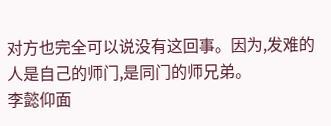对方也完全可以说没有这回事。因为,发难的人是自己的师门,是同门的师兄弟。
李懿仰面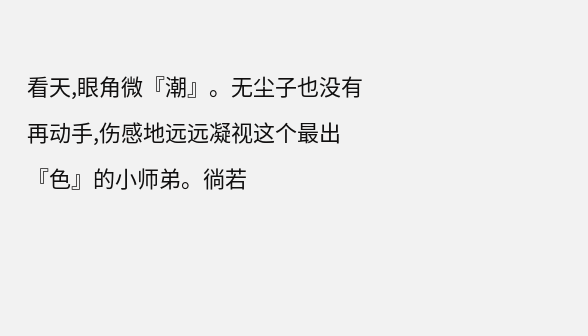看天,眼角微『潮』。无尘子也没有再动手,伤感地远远凝视这个最出『色』的小师弟。徜若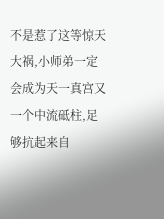不是惹了这等惊天大祸,小师弟一定会成为天一真宫又一个中流砥柱,足够抗起来自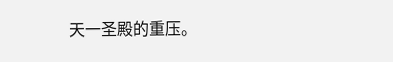天一圣殿的重压。